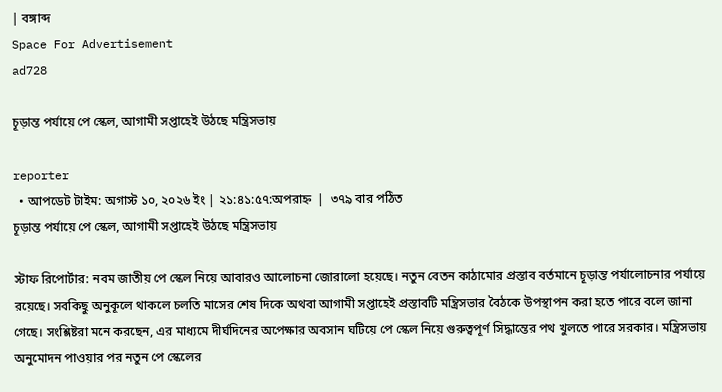| বঙ্গাব্দ
Space For Advertisement
ad728

চূড়ান্ত পর্যায়ে পে স্কেল, আগামী সপ্তাহেই উঠছে মন্ত্রিসভায়

reporter
  • আপডেট টাইম: অগাস্ট ১০, ২০২৬ ইং | ২১:৪১:৫৭:অপরাহ্ন  |  ৩৭৯ বার পঠিত
চূড়ান্ত পর্যায়ে পে স্কেল, আগামী সপ্তাহেই উঠছে মন্ত্রিসভায়

স্টাফ রিপোর্টার: নবম জাতীয় পে স্কেল নিয়ে আবারও আলোচনা জোরালো হয়েছে। নতুন বেতন কাঠামোর প্রস্তাব বর্তমানে চূড়ান্ত পর্যালোচনার পর্যায়ে রয়েছে। সবকিছু অনুকূলে থাকলে চলতি মাসের শেষ দিকে অথবা আগামী সপ্তাহেই প্রস্তাবটি মন্ত্রিসভার বৈঠকে উপস্থাপন করা হতে পারে বলে জানা গেছে। সংশ্লিষ্টরা মনে করছেন, এর মাধ্যমে দীর্ঘদিনের অপেক্ষার অবসান ঘটিয়ে পে স্কেল নিয়ে গুরুত্বপূর্ণ সিদ্ধান্তের পথ খুলতে পারে সরকার। মন্ত্রিসভায় অনুমোদন পাওয়ার পর নতুন পে স্কেলের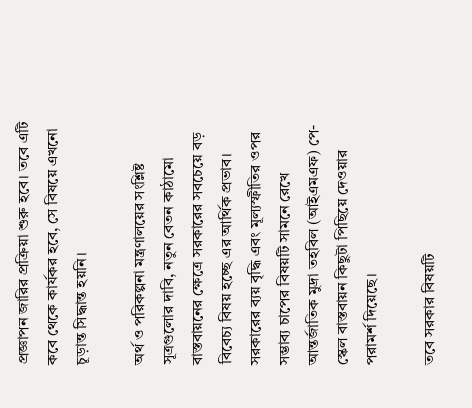প্রজ্ঞাপন জারির প্রক্রিয়া শুরু হবে। তবে এটি কবে থেকে কার্যকর হবে, সে বিষয়ে এখনো চূড়ান্ত সিদ্ধান্ত হয়নি।

অর্থ ও পরিকল্পনা মন্ত্রণালয়ের সংশ্লিষ্ট সূত্রগুলোর দাবি, নতুন বেতন কাঠামো বাস্তবায়নের ক্ষেত্রে সরকারের সবচেয়ে বড় বিবেচ্য বিষয় হচ্ছে এর আর্থিক প্রভাব। সরকারের ব্যয় বৃদ্ধি এবং মূল্যস্ফীতির ওপর সম্ভাব্য চাপের বিষয়টি সামনে রেখে আন্তর্জাতিক মুদ্রা তহবিল (আইএমএফ) পে-স্কেল বাস্তবায়ন কিছুটা পিছিয়ে দেওয়ার পরামর্শ দিয়েছে।

তবে সরকার বিষয়টি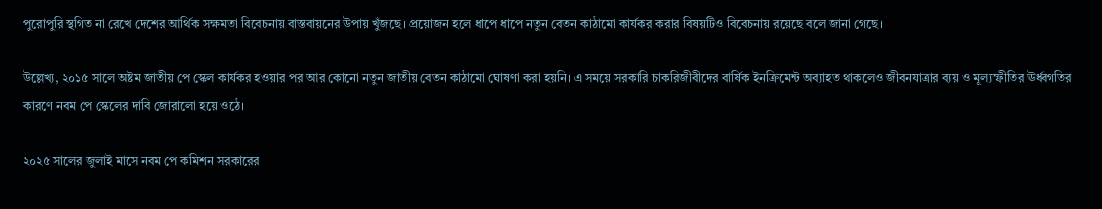পুরোপুরি স্থগিত না রেখে দেশের আর্থিক সক্ষমতা বিবেচনায় বাস্তবায়নের উপায় খুঁজছে। প্রয়োজন হলে ধাপে ধাপে নতুন বেতন কাঠামো কার্যকর করার বিষয়টিও বিবেচনায় রয়েছে বলে জানা গেছে।

উল্লেখ্য, ২০১৫ সালে অষ্টম জাতীয় পে স্কেল কার্যকর হওয়ার পর আর কোনো নতুন জাতীয় বেতন কাঠামো ঘোষণা করা হয়নি। এ সময়ে সরকারি চাকরিজীবীদের বার্ষিক ইনক্রিমেন্ট অব্যাহত থাকলেও জীবনযাত্রার ব্যয় ও মূল্যস্ফীতির ঊর্ধ্বগতির কারণে নবম পে স্কেলের দাবি জোরালো হয়ে ওঠে।

২০২৫ সালের জুলাই মাসে নবম পে কমিশন সরকারের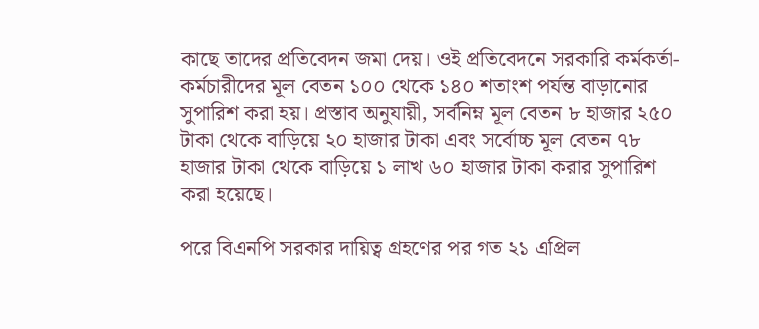কাছে তাদের প্রতিবেদন জমা দেয়। ওই প্রতিবেদনে সরকারি কর্মকর্তা-কর্মচারীদের মূল বেতন ১০০ থেকে ১৪০ শতাংশ পর্যন্ত বাড়ানোর সুপারিশ করা হয়। প্রস্তাব অনুযায়ী, সর্বনিম্ন মূল বেতন ৮ হাজার ২৫০ টাকা থেকে বাড়িয়ে ২০ হাজার টাকা এবং সর্বোচ্চ মূল বেতন ৭৮ হাজার টাকা থেকে বাড়িয়ে ১ লাখ ৬০ হাজার টাকা করার সুপারিশ করা হয়েছে।

পরে বিএনপি সরকার দায়িত্ব গ্রহণের পর গত ২১ এপ্রিল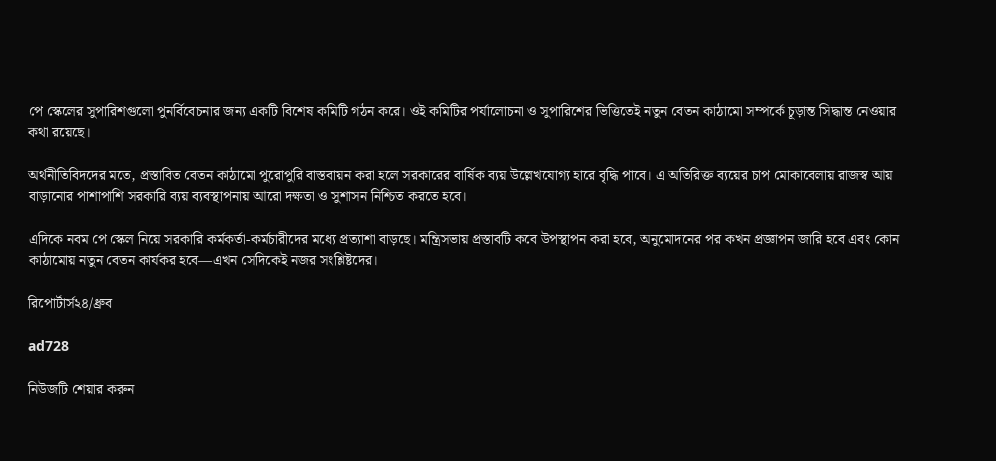পে স্কেলের সুপারিশগুলো পুনর্বিবেচনার জন্য একটি বিশেষ কমিটি গঠন করে। ওই কমিটির পর্যালোচনা ও সুপারিশের ভিত্তিতেই নতুন বেতন কাঠামো সম্পর্কে চূড়ান্ত সিদ্ধান্ত নেওয়ার কথা রয়েছে।

অর্থনীতিবিদদের মতে, প্রস্তাবিত বেতন কাঠামো পুরোপুরি বাস্তবায়ন করা হলে সরকারের বার্ষিক ব্যয় উল্লেখযোগ্য হারে বৃদ্ধি পাবে। এ অতিরিক্ত ব্যয়ের চাপ মোকাবেলায় রাজস্ব আয় বাড়ানোর পাশাপাশি সরকারি ব্যয় ব্যবস্থাপনায় আরো দক্ষতা ও সুশাসন নিশ্চিত করতে হবে।

এদিকে নবম পে স্কেল নিয়ে সরকারি কর্মকর্তা-কর্মচারীদের মধ্যে প্রত্যাশা বাড়ছে। মন্ত্রিসভায় প্রস্তাবটি কবে উপস্থাপন করা হবে, অনুমোদনের পর কখন প্রজ্ঞাপন জারি হবে এবং কোন কাঠামোয় নতুন বেতন কার্যকর হবে—এখন সেদিকেই নজর সংশ্লিষ্টদের।

রিপোর্টার্স২৪/ধ্রুব

ad728

নিউজটি শেয়ার করুন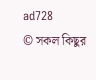ad728
© সকল কিছুর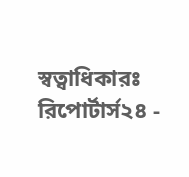স্বত্বাধিকারঃ রিপোর্টার্স২৪ -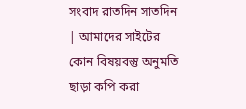সংবাদ রাতদিন সাতদিন | আমাদের সাইটের কোন বিষয়বস্তু অনুমতি ছাড়া কপি করা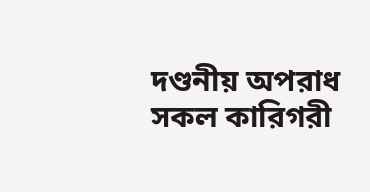দণ্ডনীয় অপরাধ
সকল কারিগরী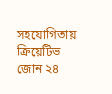সহযোগিতায় ক্রিয়েটিভ জোন ২৪